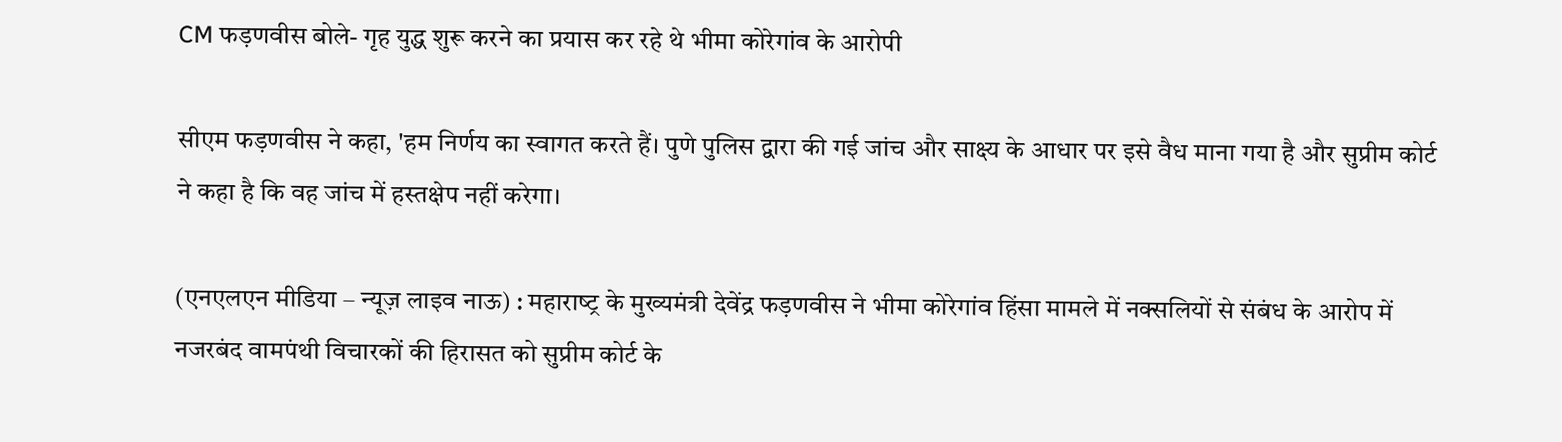CM फड़णवीस बोले- गृह युद्ध शुरू करने का प्रयास कर रहे थे भीमा कोरेगांव के आरोपी

सीएम फड़णवीस ने कहा, 'हम निर्णय का स्वागत करते हैं। पुणे पुलिस द्वारा की गई जांच और साक्ष्य के आधार पर इसे वैध माना गया है और सुप्रीम कोर्ट ने कहा है कि वह जांच में हस्तक्षेप नहीं करेगा।

(एनएलएन मीडिया – न्यूज़ लाइव नाऊ) : महाराष्‍ट्र के मुख्‍यमंत्री देवेंद्र फड़णवीस ने भीमा कोरेगांव हिंसा मामले में नक्सलियों से संबंध के आरोप में नजरबंद वामपंथी विचारकों की हिरासत को सुप्रीम कोर्ट के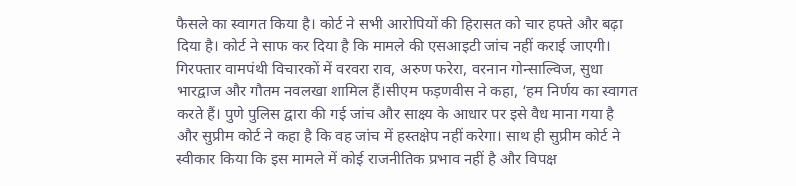फैसले का स्‍वागत किया है। कोर्ट ने सभी आरोपियों की हिरासत को चार हफ्ते और बढ़ा दिया है। कोर्ट ने साफ कर दिया है कि मामले की एसआइटी जांच नहीं कराई जाएगी। गिरफ्तार वामपंथी विचारकों में वरवरा राव, अरुण फरेरा, वरनान गोन्साल्विज, सुधा भारद्वाज और गौतम नवलखा शामिल हैं।सीएम फड़णवीस ने कहा, ‘हम निर्णय का स्वागत करते हैं। पुणे पुलिस द्वारा की गई जांच और साक्ष्य के आधार पर इसे वैध माना गया है और सुप्रीम कोर्ट ने कहा है कि वह जांच में हस्तक्षेप नहीं करेगा। साथ ही सुप्रीम कोर्ट ने स्वीकार किया कि इस मामले में कोई राजनीतिक प्रभाव नहीं है और विपक्ष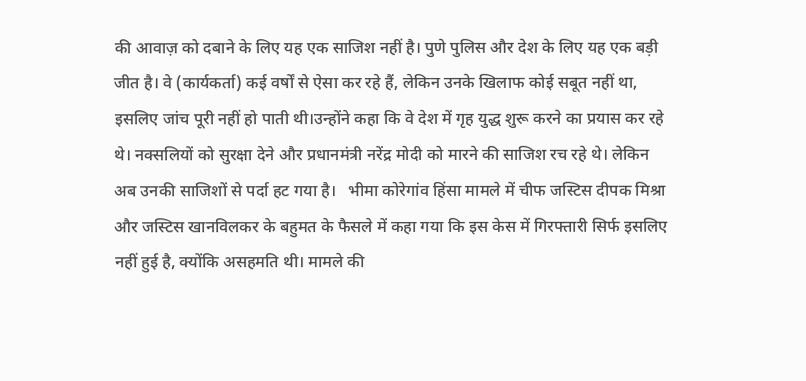की आवाज़ को दबाने के लिए यह एक साजिश नहीं है। पुणे पुलिस और देश के लिए यह एक बड़ी जीत है। वे (कार्यकर्ता) कई वर्षों से ऐसा कर रहे हैं, लेकिन उनके खिलाफ कोई सबूत नहीं था, इसलिए जांच पूरी नहीं हो पाती थी।उन्‍होंने कहा कि वे देश में गृह युद्ध शुरू करने का प्रयास कर रहे थे। नक्सलियों को सुरक्षा देने और प्रधानमंत्री नरेंद्र मोदी को मारने की साजिश रच रहे थे। लेकिन अब उनकी साजिशों से पर्दा हट गया है।   भीमा कोरेगांव हिंसा मामले में चीफ जस्टिस दीपक मिश्रा और जस्टिस खानविलकर के बहुमत के फैसले में कहा गया कि इस केस में गिरफ्तारी सिर्फ इसलिए नहीं हुई है, क्योंकि असहमति थी। मामले की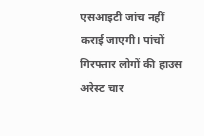एसआइटी जांच नहीं कराई जाएगी। पांचों गिरफ्तार लोगों की हाउस अरेस्ट चार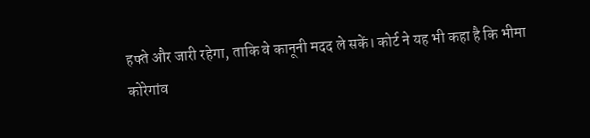हफ्ते और जारी रहेगा, ताकि वे कानूनी मदद ले सकें। कोर्ट ने यह भी कहा है कि भीमा कोरेगांव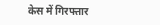केस में गिरफ्तार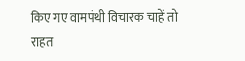किए गए वामपंथी विचारक चाहें तो राहत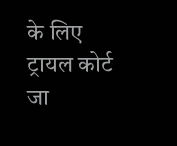के लिए ट्रायल कोर्ट जा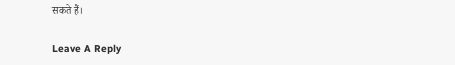सकते हैं।

Leave A Reply